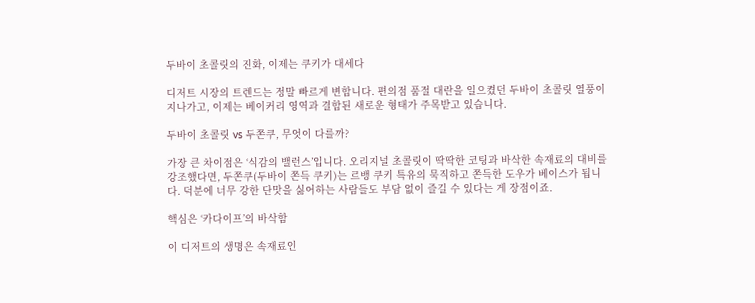두바이 초콜릿의 진화, 이제는 쿠키가 대세다

디저트 시장의 트렌드는 정말 빠르게 변합니다. 편의점 품절 대란을 일으켰던 두바이 초콜릿 열풍이 지나가고, 이제는 베이커리 영역과 결합된 새로운 형태가 주목받고 있습니다.

두바이 초콜릿 vs 두쫀쿠, 무엇이 다를까?

가장 큰 차이점은 ‘식감의 밸런스’입니다. 오리지널 초콜릿이 딱딱한 코팅과 바삭한 속재료의 대비를 강조했다면, 두쫀쿠(두바이 쫀득 쿠키)는 르뱅 쿠키 특유의 묵직하고 쫀득한 도우가 베이스가 됩니다. 덕분에 너무 강한 단맛을 싫어하는 사람들도 부담 없이 즐길 수 있다는 게 장점이죠.

핵심은 ‘카다이프’의 바삭함

이 디저트의 생명은 속재료인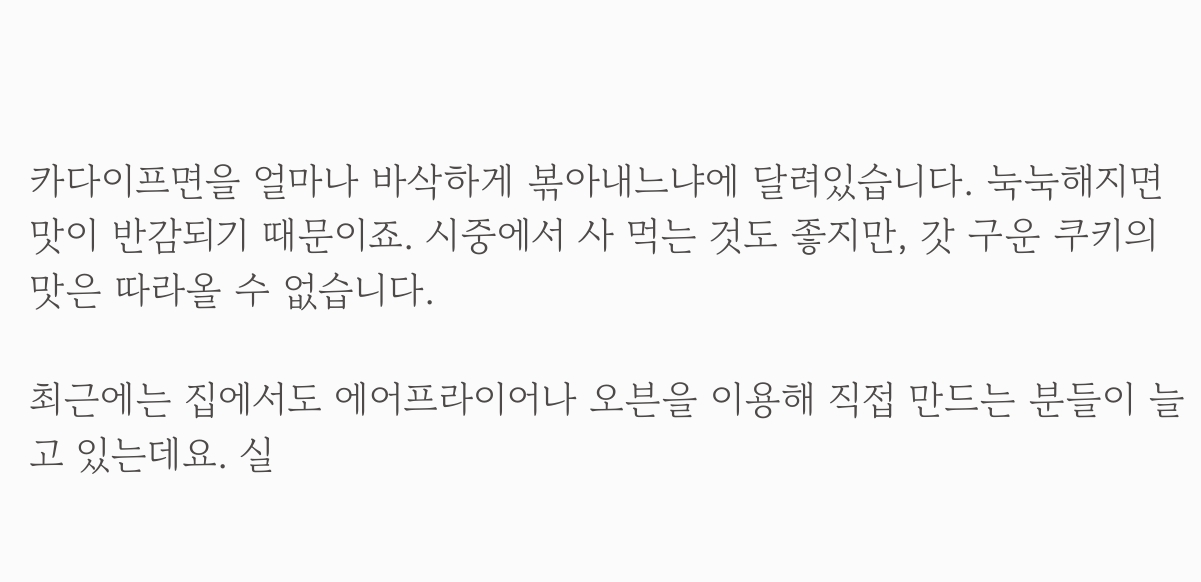카다이프면을 얼마나 바삭하게 볶아내느냐에 달려있습니다. 눅눅해지면 맛이 반감되기 때문이죠. 시중에서 사 먹는 것도 좋지만, 갓 구운 쿠키의 맛은 따라올 수 없습니다.

최근에는 집에서도 에어프라이어나 오븐을 이용해 직접 만드는 분들이 늘고 있는데요. 실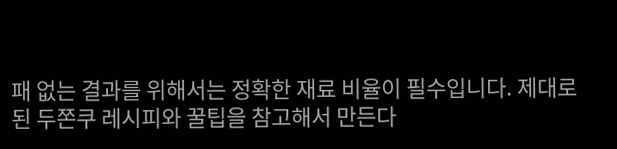패 없는 결과를 위해서는 정확한 재료 비율이 필수입니다. 제대로 된 두쫀쿠 레시피와 꿀팁을 참고해서 만든다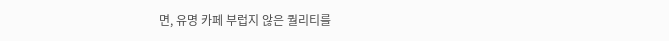면, 유명 카페 부럽지 않은 퀄리티를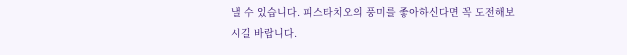낼 수 있습니다. 피스타치오의 풍미를 좋아하신다면 꼭 도전해보시길 바랍니다.